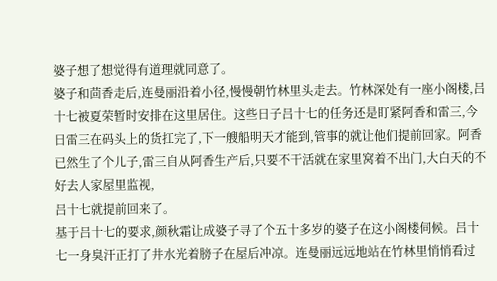婆子想了想觉得有道理就同意了。
婆子和茴香走后,连曼丽沿着小径,慢慢朝竹林里头走去。竹林深处有一座小阁楼,吕十七被夏荣暂时安排在这里居住。这些日子吕十七的任务还是盯紧阿香和雷三,今日雷三在码头上的货扛完了,下一艘船明天才能到,管事的就让他们提前回家。阿香已然生了个儿子,雷三自从阿香生产后,只要不干活就在家里窝着不出门,大白天的不好去人家屋里监视,
吕十七就提前回来了。
基于吕十七的要求,颜秋霜让成婆子寻了个五十多岁的婆子在这小阁楼伺候。吕十七一身臭汗正打了井水光着膀子在屋后冲凉。连曼丽远远地站在竹林里悄悄看过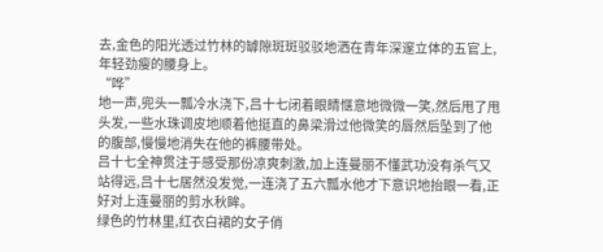去,金色的阳光透过竹林的罅隙斑斑驳驳地洒在青年深邃立体的五官上,年轻劲瘦的腰身上。
“哗”
地一声,兜头一瓢冷水浇下,吕十七闭着眼睛惬意地微微一笑,然后甩了甩头发,一些水珠调皮地顺着他挺直的鼻梁滑过他微笑的唇然后坠到了他的腹部,慢慢地消失在他的裤腰带处。
吕十七全神贯注于感受那份凉爽刺激,加上连曼丽不懂武功没有杀气又站得远,吕十七居然没发觉,一连浇了五六瓢水他才下意识地抬眼一看,正好对上连曼丽的剪水秋眸。
绿色的竹林里,红衣白裙的女子俏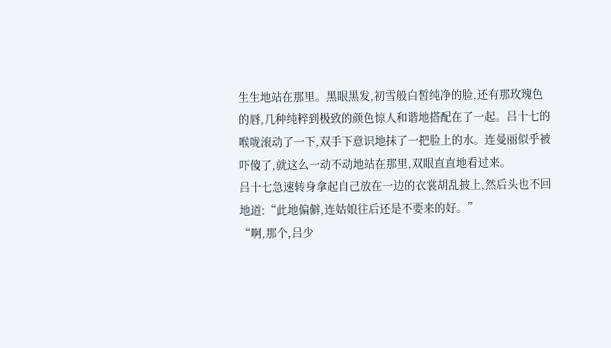生生地站在那里。黑眼黑发,初雪般白皙纯净的脸,还有那玫瑰色的唇,几种纯粹到极致的颜色惊人和谐地搭配在了一起。吕十七的喉咙滚动了一下,双手下意识地抹了一把脸上的水。连曼丽似乎被吓傻了,就这么一动不动地站在那里,双眼直直地看过来。
吕十七急速转身拿起自己放在一边的衣裳胡乱披上,然后头也不回地道:“此地偏僻,连姑娘往后还是不要来的好。”
“啊,那个,吕少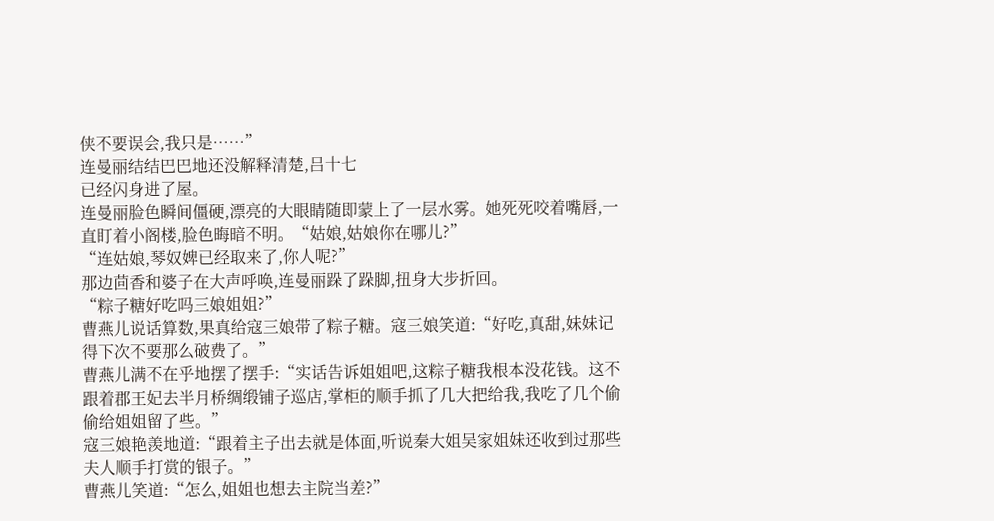侠不要误会,我只是……”
连曼丽结结巴巴地还没解释清楚,吕十七
已经闪身进了屋。
连曼丽脸色瞬间僵硬,漂亮的大眼睛随即蒙上了一层水雾。她死死咬着嘴唇,一直盯着小阁楼,脸色晦暗不明。“姑娘,姑娘你在哪儿?”
“连姑娘,琴奴婢已经取来了,你人呢?”
那边茴香和婆子在大声呼唤,连曼丽跺了跺脚,扭身大步折回。
“粽子糖好吃吗三娘姐姐?”
曹燕儿说话算数,果真给寇三娘带了粽子糖。寇三娘笑道:“好吃,真甜,妹妹记得下次不要那么破费了。”
曹燕儿满不在乎地摆了摆手:“实话告诉姐姐吧,这粽子糖我根本没花钱。这不跟着郡王妃去半月桥绸缎铺子巡店,掌柜的顺手抓了几大把给我,我吃了几个偷偷给姐姐留了些。”
寇三娘艳羡地道:“跟着主子出去就是体面,听说秦大姐吴家姐妹还收到过那些夫人顺手打赏的银子。”
曹燕儿笑道:“怎么,姐姐也想去主院当差?”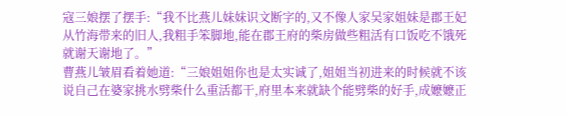寇三娘摆了摆手:“我不比燕儿妹妹识文断字的,又不像人家吴家姐妹是郡王妃从竹海带来的旧人,我粗手笨脚地,能在郡王府的柴房做些粗活有口饭吃不饿死就谢天谢地了。”
曹燕儿皱眉看着她道:“三娘姐姐你也是太实诚了,姐姐当初进来的时候就不该说自己在婆家挑水劈柴什么重活都干,府里本来就缺个能劈柴的好手,成嬷嬷正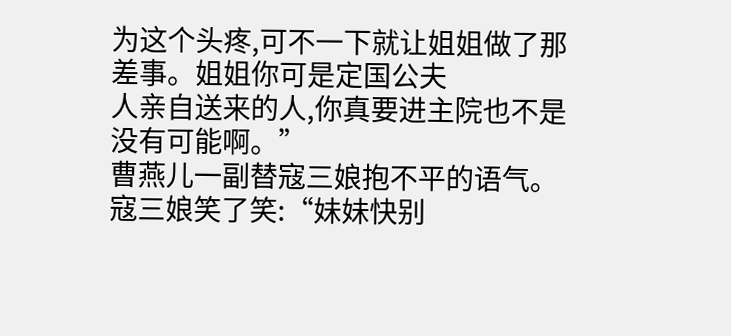为这个头疼,可不一下就让姐姐做了那差事。姐姐你可是定国公夫
人亲自送来的人,你真要进主院也不是没有可能啊。”
曹燕儿一副替寇三娘抱不平的语气。
寇三娘笑了笑:“妹妹快别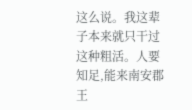这么说。我这辈子本来就只干过这种粗活。人要知足,能来南安郡王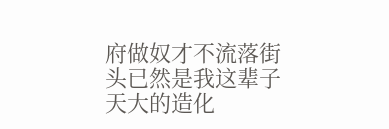府做奴才不流落街头已然是我这辈子天大的造化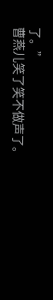了。”
曹燕儿笑了笑不做声了。